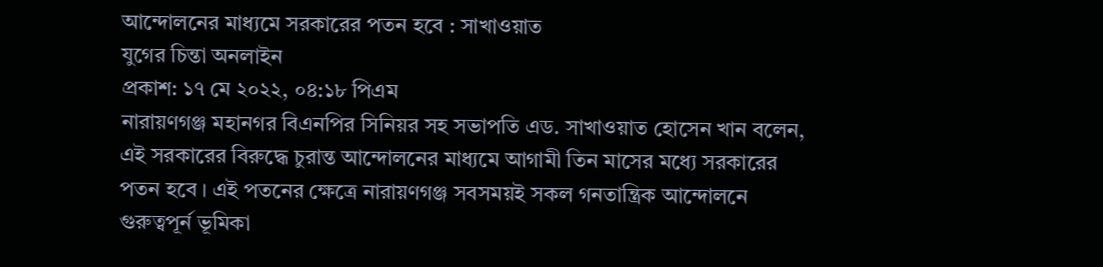আন্দোলনের মাধ্যমে সরকারের পতন হবে : সাখাওয়াত
যুগের চিন্তা অনলাইন
প্রকাশ: ১৭ মে ২০২২, ০৪:১৮ পিএম
নারায়ণগঞ্জ মহানগর বিএনপির সিনিয়র সহ সভাপতি এড. সাখাওয়াত হোসেন খান বলেন, এই সরকারের বিরুদ্ধে চুরান্ত আন্দোলনের মাধ্যমে আগামী তিন মাসের মধ্যে সরকারের পতন হবে । এই পতনের ক্ষেত্রে নারায়ণগঞ্জ সবসময়ই সকল গনতান্ত্রিক আন্দোলনে গুরুত্বপূর্ন ভূমিকা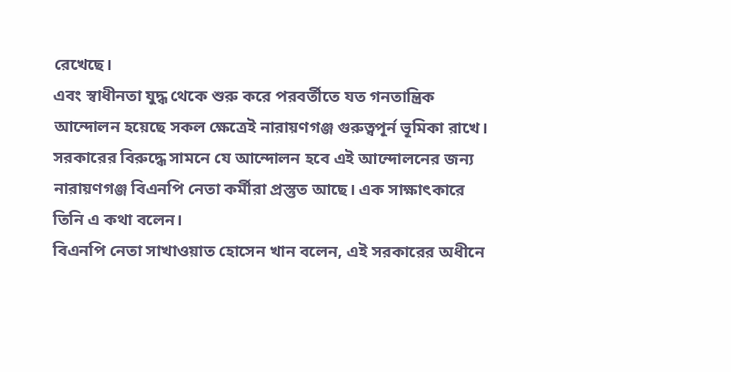রেখেছে।
এবং স্বাধীনতা যুদ্ধ থেকে শুরু করে পরবর্তীতে যত গনতান্ত্রিক আন্দোলন হয়েছে সকল ক্ষেত্রেই নারায়ণগঞ্জ গুরুত্বপূর্ন ভূমিকা রাখে। সরকারের বিরুদ্ধে সামনে যে আন্দোলন হবে এই আন্দোলনের জন্য নারায়ণগঞ্জ বিএনপি নেতা কর্মীরা প্রস্তুত আছে। এক সাক্ষাৎকারে তিনি এ কথা বলেন।
বিএনপি নেতা সাখাওয়াত হোসেন খান বলেন, এই সরকারের অধীনে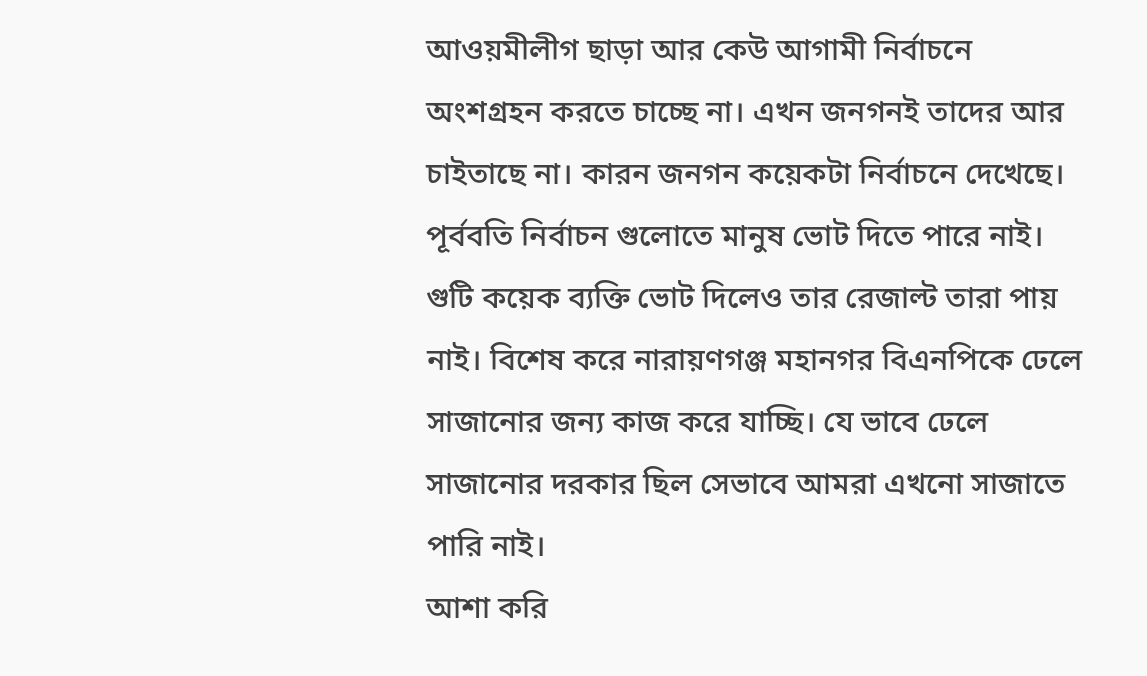আওয়মীলীগ ছাড়া আর কেউ আগামী নির্বাচনে অংশগ্রহন করতে চাচ্ছে না। এখন জনগনই তাদের আর চাইতাছে না। কারন জনগন কয়েকটা নির্বাচনে দেখেছে। পূর্ববতি নির্বাচন গুলোতে মানুষ ভোট দিতে পারে নাই। গুটি কয়েক ব্যক্তি ভোট দিলেও তার রেজাল্ট তারা পায় নাই। বিশেষ করে নারায়ণগঞ্জ মহানগর বিএনপিকে ঢেলে সাজানোর জন্য কাজ করে যাচ্ছি। যে ভাবে ঢেলে সাজানোর দরকার ছিল সেভাবে আমরা এখনো সাজাতে পারি নাই।
আশা করি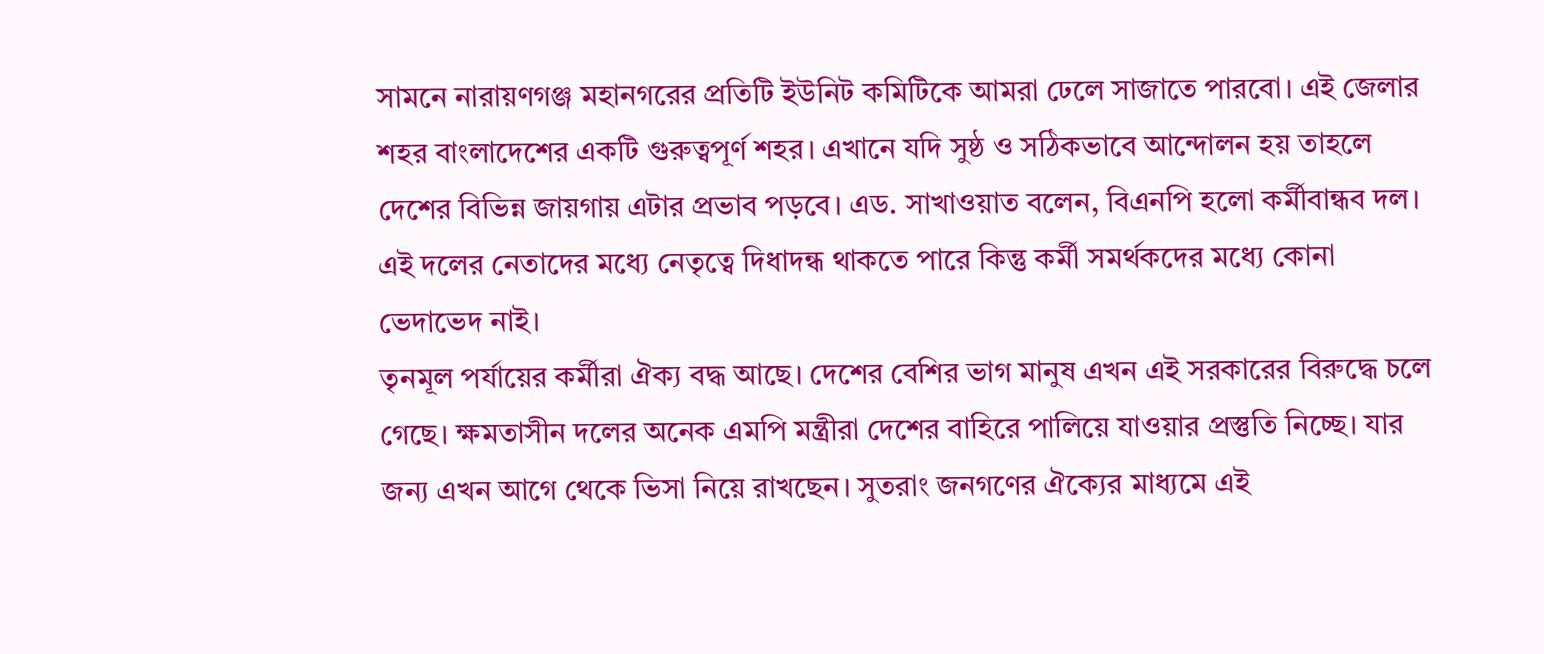সামনে নারায়ণগঞ্জ মহানগরের প্রতিটি ইউনিট কমিটিকে আমরা ঢেলে সাজাতে পারবো। এই জেলার শহর বাংলাদেশের একটি গুরুত্বপূর্ণ শহর। এখানে যদি সুষ্ঠ ও সঠিকভাবে আন্দোলন হয় তাহলে দেশের বিভিন্ন জায়গায় এটার প্রভাব পড়বে। এড. সাখাওয়াত বলেন, বিএনপি হলো কর্মীবান্ধব দল। এই দলের নেতাদের মধ্যে নেতৃত্বে দিধাদন্ধ থাকতে পারে কিন্তু কর্মী সমর্থকদের মধ্যে কোনা ভেদাভেদ নাই।
তৃনমূল পর্যায়ের কর্মীরা ঐক্য বদ্ধ আছে। দেশের বেশির ভাগ মানুষ এখন এই সরকারের বিরুদ্ধে চলে গেছে। ক্ষমতাসীন দলের অনেক এমপি মন্ত্রীরা দেশের বাহিরে পালিয়ে যাওয়ার প্রস্তুতি নিচ্ছে। যার জন্য এখন আগে থেকে ভিসা নিয়ে রাখছেন। সুতরাং জনগণের ঐক্যের মাধ্যমে এই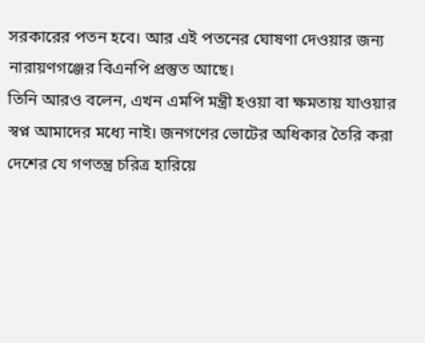সরকারের পতন হবে। আর এই পতনের ঘোষণা দেওয়ার জন্য নারায়ণগঞ্জের বিএনপি প্রস্তুত আছে।
তিনি আরও বলেন, এখন এমপি মন্ত্রী হওয়া বা ক্ষমতায় যাওয়ার স্বপ্ন আমাদের মধ্যে নাই। জনগণের ভোটের অধিকার তৈরি করা দেশের যে গণতন্ত্র চরিত্র হারিয়ে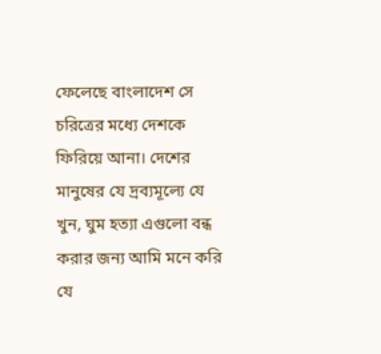ফেলেছে বাংলাদেশ সে চরিত্রের মধ্যে দেশকে ফিরিয়ে আনা। দেশের মানুষের যে দ্রব্যমূল্যে যে খুন, ঘুম হত্যা এগুলো বন্ধ করার জন্য আমি মনে করি যে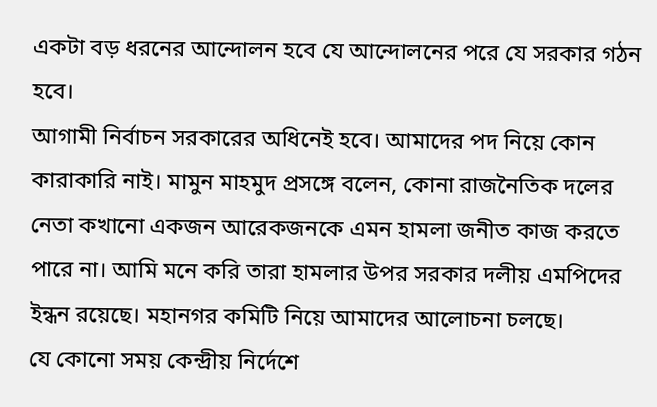একটা বড় ধরনের আন্দোলন হবে যে আন্দোলনের পরে যে সরকার গঠন হবে।
আগামী নির্বাচন সরকারের অধিনেই হবে। আমাদের পদ নিয়ে কোন কারাকারি নাই। মামুন মাহমুদ প্রসঙ্গে বলেন, কোনা রাজনৈতিক দলের নেতা কখানো একজন আরেকজনকে এমন হামলা জনীত কাজ করতে পারে না। আমি মনে করি তারা হামলার উপর সরকার দলীয় এমপিদের ইন্ধন রয়েছে। মহানগর কমিটি নিয়ে আমাদের আলোচনা চলছে।
যে কোনো সময় কেন্দ্রীয় নির্দেশে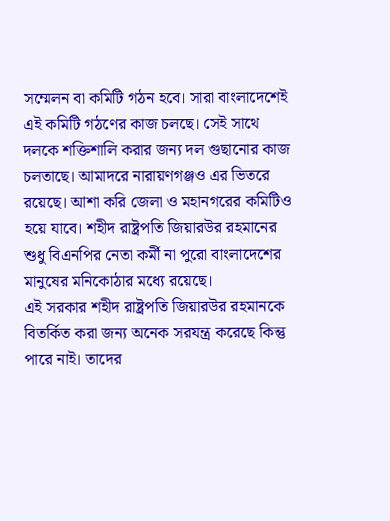সম্মেলন বা কমিটি গঠন হবে। সারা বাংলাদেশেই এই কমিটি গঠণের কাজ চলছে। সেই সাথে দলকে শক্তিশালি করার জন্য দল গুছানোর কাজ চলতাছে। আমাদরে নারায়ণগঞ্জও এর ভিতরে রয়েছে। আশা করি জেলা ও মহানগরের কমিটিও হয়ে যাবে। শহীদ রাষ্ট্রপতি জিয়ারউর রহমানের শুধু বিএনপির নেতা কর্মী না পুরো বাংলাদেশের মানুষের মনিকোঠার মধ্যে রয়েছে।
এই সরকার শহীদ রাষ্ট্রপতি জিয়ারউর রহমানকে বিতর্কিত করা জন্য অনেক সরযন্ত্র করেছে কিন্তু পারে নাই। তাদের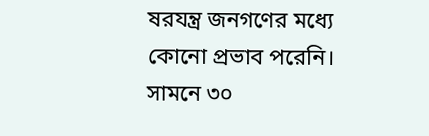ষরযন্ত্র জনগণের মধ্যে কোনো প্রভাব পরেনি। সামনে ৩০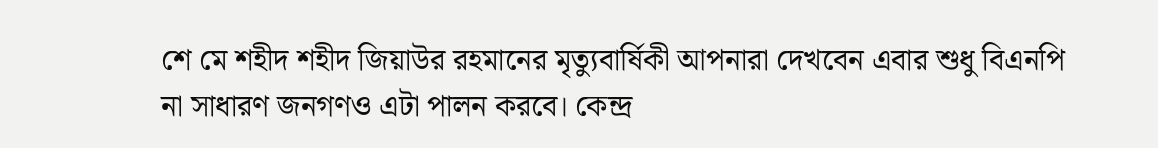শে মে শহীদ শহীদ জিয়াউর রহমানের মৃত্যুবার্ষিকী আপনারা দেখবেন এবার শুধু বিএনপি না সাধারণ জনগণও এটা পালন করবে। কেন্দ্র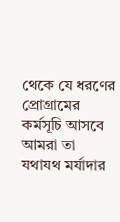থেকে যে ধরণের প্রোগ্রামের কর্মসূচি আসবে আমরা তা যথাযথ মর্যাদার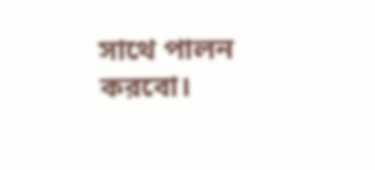সাথে পালন করবো।